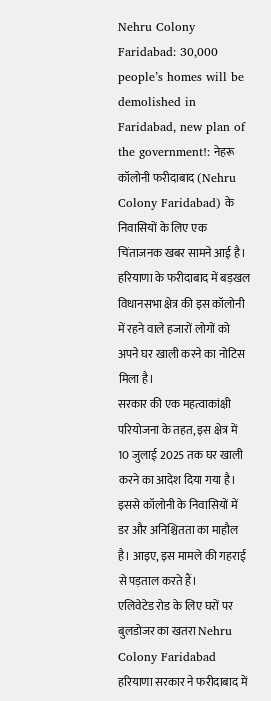Nehru Colony Faridabad: 30,000 people’s homes will be demolished in Faridabad, new plan of the government!: नेहरू कॉलोनी फरीदाबाद (Nehru Colony Faridabad) के निवासियों के लिए एक चिंताजनक खबर सामने आई है। हरियाणा के फरीदाबाद में बड़खल विधानसभा क्षेत्र की इस कॉलोनी में रहने वाले हजारों लोगों को अपने घर खाली करने का नोटिस मिला है।
सरकार की एक महत्वाकांक्षी परियोजना के तहत, इस क्षेत्र में 10 जुलाई 2025 तक घर खाली करने का आदेश दिया गया है। इससे कॉलोनी के निवासियों में डर और अनिश्चितता का माहौल है। आइए, इस मामले की गहराई से पड़ताल करते हैं।
एलिवेटेड रोड के लिए घरों पर बुलडोजर का खतरा Nehru Colony Faridabad
हरियाणा सरकार ने फरीदाबाद में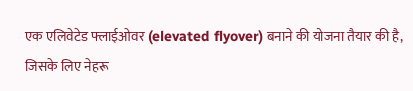एक एलिवेटेड फ्लाईओवर (elevated flyover) बनाने की योजना तैयार की है, जिसके लिए नेहरू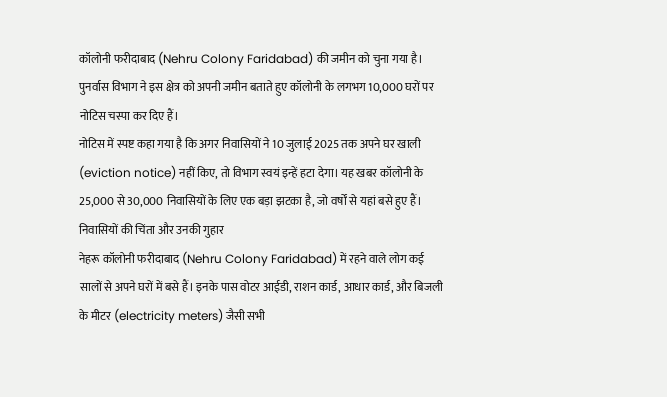कॉलोनी फरीदाबाद (Nehru Colony Faridabad) की जमीन को चुना गया है। पुनर्वास विभाग ने इस क्षेत्र को अपनी जमीन बताते हुए कॉलोनी के लगभग 10,000 घरों पर नोटिस चस्पा कर दिए हैं।
नोटिस में स्पष्ट कहा गया है कि अगर निवासियों ने 10 जुलाई 2025 तक अपने घर खाली (eviction notice) नहीं किए, तो विभाग स्वयं इन्हें हटा देगा। यह खबर कॉलोनी के 25,000 से 30,000 निवासियों के लिए एक बड़ा झटका है, जो वर्षों से यहां बसे हुए हैं।
निवासियों की चिंता और उनकी गुहार
नेहरू कॉलोनी फरीदाबाद (Nehru Colony Faridabad) में रहने वाले लोग कई सालों से अपने घरों में बसे हैं। इनके पास वोटर आईडी, राशन कार्ड, आधार कार्ड, और बिजली के मीटर (electricity meters) जैसी सभी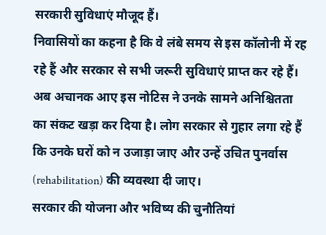सरकारी सुविधाएं मौजूद हैं।
निवासियों का कहना है कि वे लंबे समय से इस कॉलोनी में रह रहे हैं और सरकार से सभी जरूरी सुविधाएं प्राप्त कर रहे हैं। अब अचानक आए इस नोटिस ने उनके सामने अनिश्चितता का संकट खड़ा कर दिया है। लोग सरकार से गुहार लगा रहे हैं कि उनके घरों को न उजाड़ा जाए और उन्हें उचित पुनर्वास (rehabilitation) की व्यवस्था दी जाए।
सरकार की योजना और भविष्य की चुनौतियां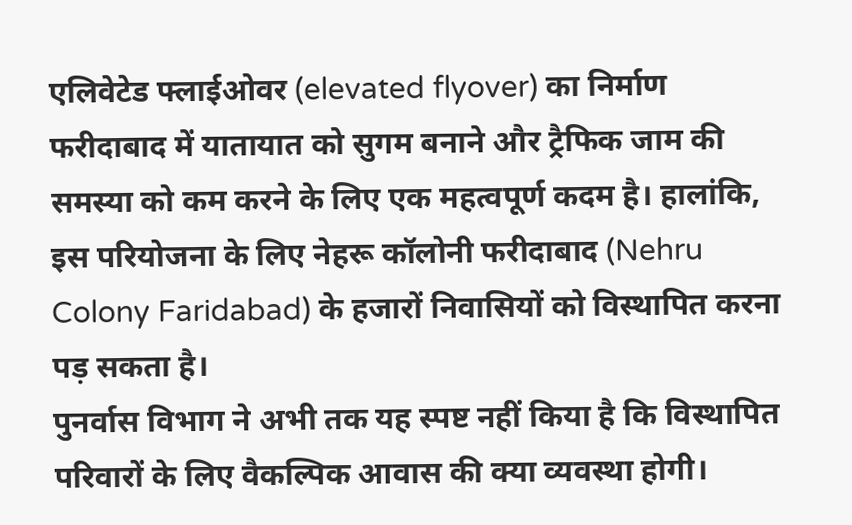एलिवेटेड फ्लाईओवर (elevated flyover) का निर्माण फरीदाबाद में यातायात को सुगम बनाने और ट्रैफिक जाम की समस्या को कम करने के लिए एक महत्वपूर्ण कदम है। हालांकि, इस परियोजना के लिए नेहरू कॉलोनी फरीदाबाद (Nehru Colony Faridabad) के हजारों निवासियों को विस्थापित करना पड़ सकता है।
पुनर्वास विभाग ने अभी तक यह स्पष्ट नहीं किया है कि विस्थापित परिवारों के लिए वैकल्पिक आवास की क्या व्यवस्था होगी।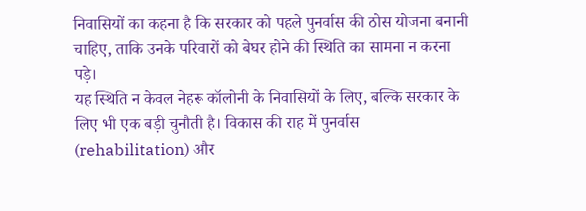निवासियों का कहना है कि सरकार को पहले पुनर्वास की ठोस योजना बनानी चाहिए, ताकि उनके परिवारों को बेघर होने की स्थिति का सामना न करना पड़े।
यह स्थिति न केवल नेहरू कॉलोनी के निवासियों के लिए, बल्कि सरकार के लिए भी एक बड़ी चुनौती है। विकास की राह में पुनर्वास (rehabilitation) और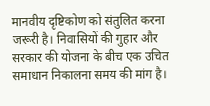मानवीय दृष्टिकोण को संतुलित करना जरूरी है। निवासियों की गुहार और सरकार की योजना के बीच एक उचित समाधान निकालना समय की मांग है।